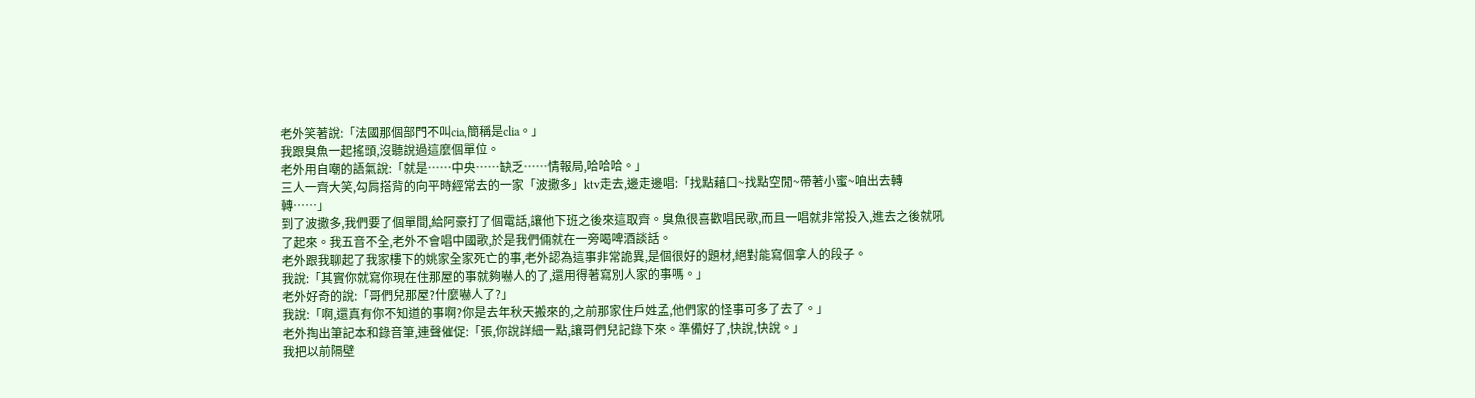老外笑著說:「法國那個部門不叫cia,簡稱是clia。」
我跟臭魚一起搖頭,沒聽說過這麼個單位。
老外用自嘲的語氣說:「就是……中央……缺乏……情報局,哈哈哈。」
三人一齊大笑,勾肩搭背的向平時經常去的一家「波撒多」ktv走去,邊走邊唱:「找點藉口~找點空閒~帶著小蜜~咱出去轉轉……」
到了波撒多,我們要了個單間,給阿豪打了個電話,讓他下班之後來這取齊。臭魚很喜歡唱民歌,而且一唱就非常投入,進去之後就吼了起來。我五音不全,老外不會唱中國歌,於是我們倆就在一旁喝啤酒談話。
老外跟我聊起了我家樓下的姚家全家死亡的事,老外認為這事非常詭異,是個很好的題材,絕對能寫個拿人的段子。
我說:「其實你就寫你現在住那屋的事就夠嚇人的了,還用得著寫別人家的事嗎。」
老外好奇的說:「哥們兒那屋?什麼嚇人了?」
我說:「啊,還真有你不知道的事啊?你是去年秋天搬來的,之前那家住戶姓孟,他們家的怪事可多了去了。」
老外掏出筆記本和錄音筆,連聲催促:「張,你說詳細一點,讓哥們兒記錄下來。準備好了,快說,快說。」
我把以前隔壁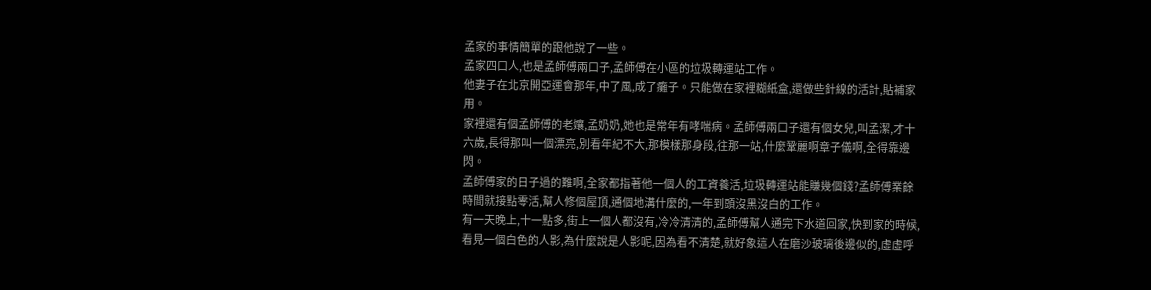孟家的事情簡單的跟他說了一些。
孟家四口人,也是孟師傅兩口子,孟師傅在小區的垃圾轉運站工作。
他妻子在北京開亞運會那年,中了風,成了癱子。只能做在家裡糊紙盒,還做些針線的活計,貼補家用。
家裡還有個孟師傅的老孃,孟奶奶,她也是常年有哮喘病。孟師傅兩口子還有個女兒,叫孟潔,才十六歲,長得那叫一個漂亮,別看年紀不大,那模樣那身段,往那一站,什麼鞏麗啊章子儀啊,全得靠邊閃。
孟師傅家的日子過的難啊,全家都指著他一個人的工資養活,垃圾轉運站能賺幾個錢?孟師傅業餘時間就接點零活,幫人修個屋頂,通個地溝什麼的,一年到頭沒黑沒白的工作。
有一天晚上,十一點多,街上一個人都沒有,冷冷清清的,孟師傅幫人通完下水道回家,快到家的時候,看見一個白色的人影,為什麼說是人影呢,因為看不清楚,就好象這人在磨沙玻璃後邊似的,虛虛呼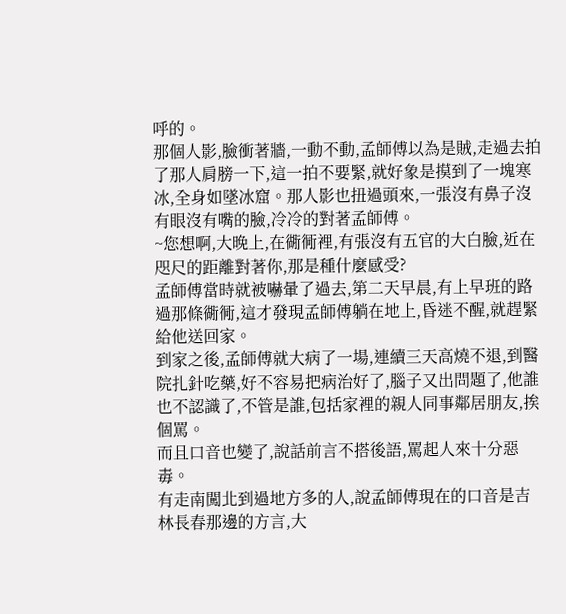呼的。
那個人影,臉衝著牆,一動不動,孟師傅以為是賊,走過去拍了那人肩膀一下,這一拍不要緊,就好象是摸到了一塊寒冰,全身如墜冰窟。那人影也扭過頭來,一張沒有鼻子沒有眼沒有嘴的臉,冷冷的對著孟師傅。
~您想啊,大晚上,在衚衕裡,有張沒有五官的大白臉,近在咫尺的距離對著你,那是種什麼感受?
孟師傅當時就被嚇暈了過去,第二天早晨,有上早班的路過那條衚衕,這才發現孟師傅躺在地上,昏迷不醒,就趕緊給他送回家。
到家之後,孟師傅就大病了一場,連續三天高燒不退,到醫院扎針吃藥,好不容易把病治好了,腦子又出問題了,他誰也不認識了,不管是誰,包括家裡的親人同事鄰居朋友,挨個罵。
而且口音也變了,說話前言不搭後語,罵起人來十分惡毒。
有走南闖北到過地方多的人,說孟師傅現在的口音是吉林長春那邊的方言,大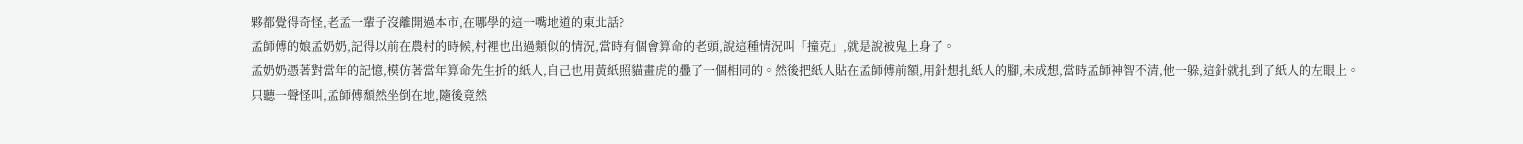夥都覺得奇怪,老孟一輩子沒離開過本市,在哪學的這一嘴地道的東北話?
孟師傅的娘孟奶奶,記得以前在農村的時候,村裡也出過類似的情況,當時有個會算命的老頭,說這種情況叫「撞克」,就是說被鬼上身了。
孟奶奶憑著對當年的記憶,模仿著當年算命先生折的紙人,自己也用黃紙照貓畫虎的疊了一個相同的。然後把紙人貼在孟師傅前額,用針想扎紙人的腳,未成想,當時孟師神智不清,他一躲,這針就扎到了紙人的左眼上。
只聽一聲怪叫,孟師傅頹然坐倒在地,隨後竟然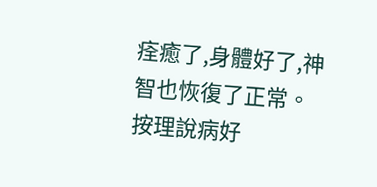痊癒了,身體好了,神智也恢復了正常。
按理說病好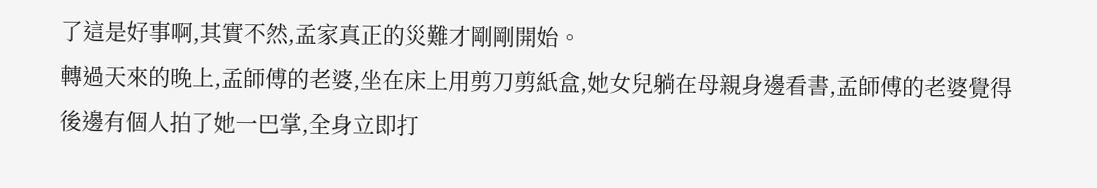了這是好事啊,其實不然,孟家真正的災難才剛剛開始。
轉過天來的晚上,孟師傅的老婆,坐在床上用剪刀剪紙盒,她女兒躺在母親身邊看書,孟師傅的老婆覺得後邊有個人拍了她一巴掌,全身立即打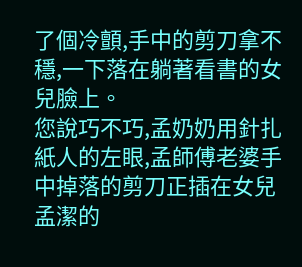了個冷顫,手中的剪刀拿不穩,一下落在躺著看書的女兒臉上。
您說巧不巧,孟奶奶用針扎紙人的左眼,孟師傅老婆手中掉落的剪刀正插在女兒孟潔的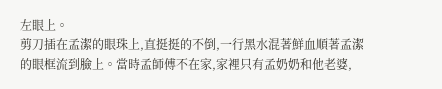左眼上。
剪刀插在孟潔的眼珠上,直挺挺的不倒,一行黑水混著鮮血順著孟潔的眼框流到臉上。當時孟師傅不在家,家裡只有孟奶奶和他老婆,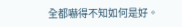全都嚇得不知如何是好。